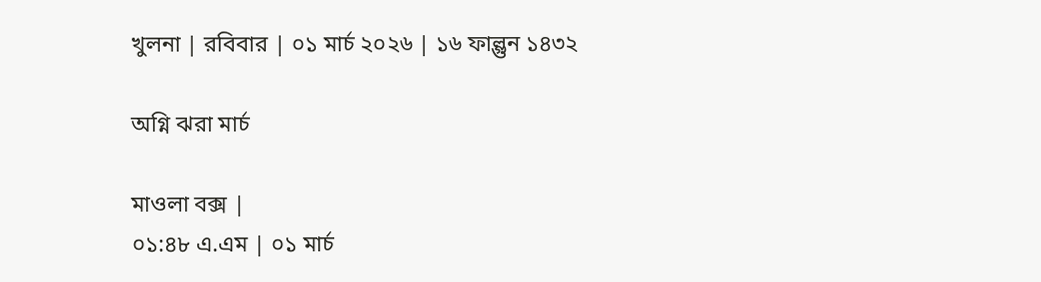খুলনা | রবিবার | ০১ মার্চ ২০২৬ | ১৬ ফাল্গুন ১৪৩২

অগ্নি ঝরা মার্চ

মাওলা বক্স |
০১:৪৮ এ.এম | ০১ মার্চ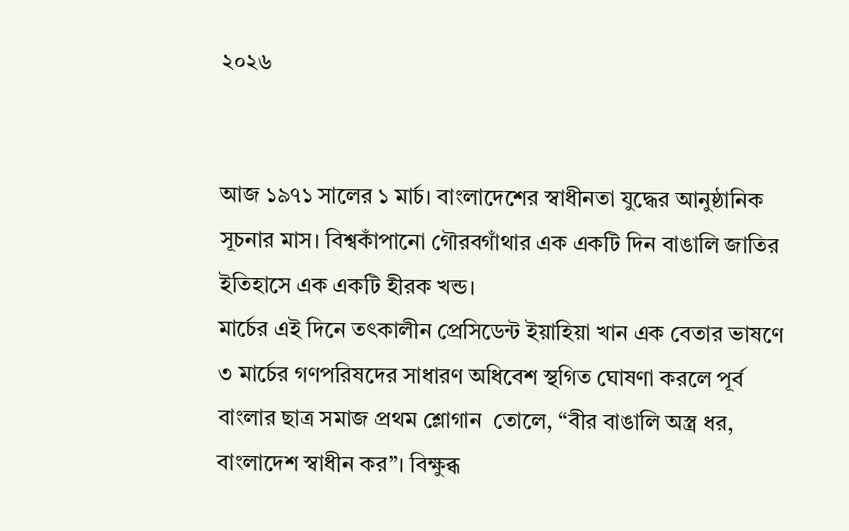২০২৬


আজ ১৯৭১ সালের ১ মার্চ। বাংলাদেশের স্বাধীনতা যুদ্ধের আনুষ্ঠানিক সূচনার মাস। বিশ্বকাঁপানো গৌরবগাঁথার এক একটি দিন বাঙালি জাতির ইতিহাসে এক একটি হীরক খন্ড।
মার্চের এই দিনে তৎকালীন প্রেসিডেন্ট ইয়াহিয়া খান এক বেতার ভাষণে ৩ মার্চের গণপরিষদের সাধারণ অধিবেশ স্থগিত ঘোষণা করলে পূর্ব বাংলার ছাত্র সমাজ প্রথম শ্লোগান  তোলে, “বীর বাঙালি অস্ত্র ধর, বাংলাদেশ স্বাধীন কর”। বিক্ষুব্ধ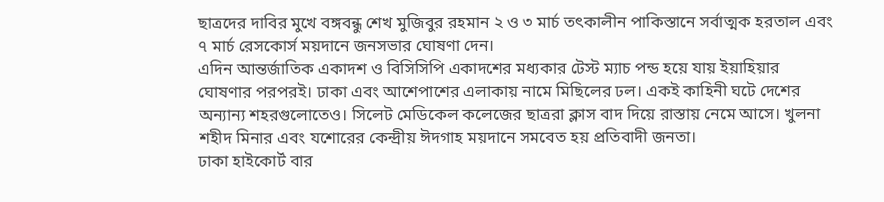ছাত্রদের দাবির মুখে বঙ্গবন্ধু শেখ মুজিবুর রহমান ২ ও ৩ মার্চ তৎকালীন পাকিস্তানে সর্বাত্মক হরতাল এবং ৭ মার্চ রেসকোর্স ময়দানে জনসভার ঘোষণা দেন।
এদিন আন্তর্জাতিক একাদশ ও বিসিসিপি একাদশের মধ্যকার টেস্ট ম্যাচ পন্ড হয়ে যায় ইয়াহিয়ার ঘোষণার পরপরই। ঢাকা এবং আশেপাশের এলাকায় নামে মিছিলের ঢল। একই কাহিনী ঘটে দেশের অন্যান্য শহরগুলোতেও। সিলেট মেডিকেল কলেজের ছাত্ররা ক্লাস বাদ দিয়ে রাস্তায় নেমে আসে। খুলনা শহীদ মিনার এবং যশোরের কেন্দ্রীয় ঈদগাহ ময়দানে সমবেত হয় প্রতিবাদী জনতা।
ঢাকা হাইকোর্ট বার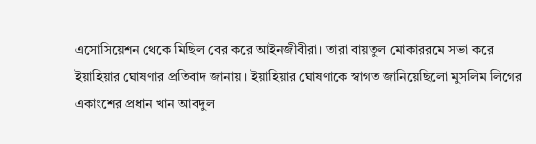এসোসিয়েশন থেকে মিছিল বের করে আইনজীবীরা। তারা বায়তুল মোকাররমে সভা করে ইয়াহিয়ার ঘোষণার প্রতিবাদ জানায়। ইয়াহিয়ার ঘোষণাকে স্বাগত জানিয়েছিলো মুসলিম লিগের একাংশের প্রধান খান আবদুল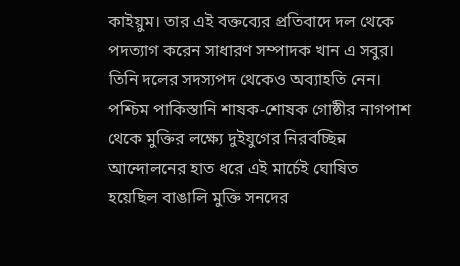কাইয়ুম। তার এই বক্তব্যের প্রতিবাদে দল থেকে পদত্যাগ করেন সাধারণ সম্পাদক খান এ সবুর। তিনি দলের সদস্যপদ থেকেও অব্যাহতি নেন।
পশ্চিম পাকিস্তানি শাষক-শোষক গোষ্ঠীর নাগপাশ থেকে মুক্তির লক্ষ্যে দুইযুগের নিরবচ্ছিন্ন আন্দোলনের হাত ধরে এই মার্চেই ঘোষিত হয়েছিল বাঙালি মুক্তি সনদের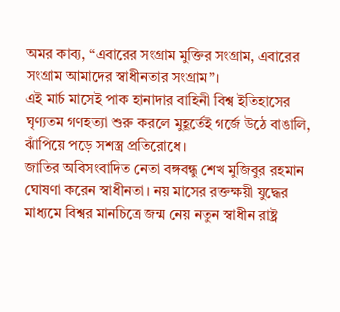অমর কাব্য, “এবারের সংগ্রাম মুক্তির সংগ্রাম, এবারের সংগ্রাম আমাদের স্বাধীনতার সংগ্রাম”।
এই মার্চ মাসেই পাক হানাদার বাহিনী বিশ্ব ইতিহাসের ঘৃণ্যতম গণহত্যা শুরু করলে মুহূর্তেই গর্জে উঠে বাঙালি, ঝাঁপিয়ে পড়ে সশস্ত্র প্রতিরোধে।
জাতির অবিসংবাদিত নেতা বঙ্গবন্ধু শেখ মুজিবুর রহমান ঘোষণা করেন স্বাধীনতা। নয় মাসের রক্তক্ষয়ী যুদ্ধের মাধ্যমে বিশ্বর মানচিত্রে জন্ম নেয় নতুন স্বাধীন রাষ্ট্র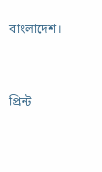বাংলাদেশ।


প্রিন্ট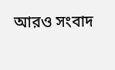আরও সংবাদ